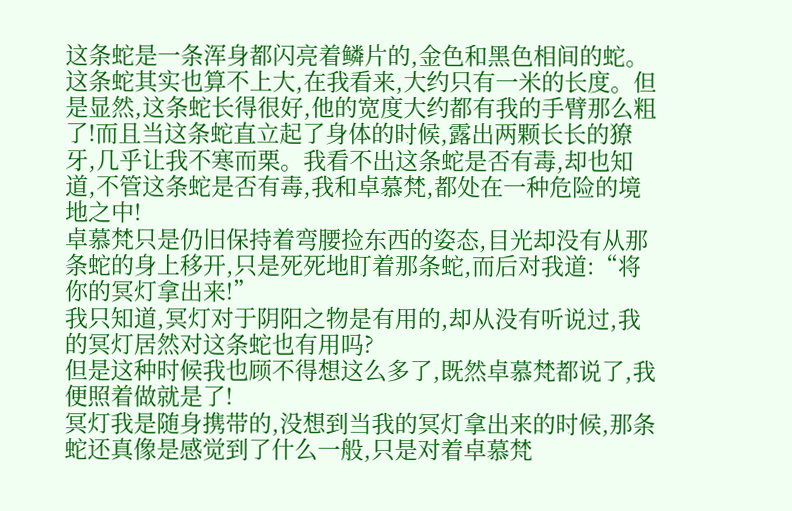这条蛇是一条浑身都闪亮着鳞片的,金色和黑色相间的蛇。
这条蛇其实也算不上大,在我看来,大约只有一米的长度。但是显然,这条蛇长得很好,他的宽度大约都有我的手臂那么粗了!而且当这条蛇直立起了身体的时候,露出两颗长长的獠牙,几乎让我不寒而栗。我看不出这条蛇是否有毒,却也知道,不管这条蛇是否有毒,我和卓慕梵,都处在一种危险的境地之中!
卓慕梵只是仍旧保持着弯腰捡东西的姿态,目光却没有从那条蛇的身上移开,只是死死地盯着那条蛇,而后对我道:“将你的冥灯拿出来!”
我只知道,冥灯对于阴阳之物是有用的,却从没有听说过,我的冥灯居然对这条蛇也有用吗?
但是这种时候我也顾不得想这么多了,既然卓慕梵都说了,我便照着做就是了!
冥灯我是随身携带的,没想到当我的冥灯拿出来的时候,那条蛇还真像是感觉到了什么一般,只是对着卓慕梵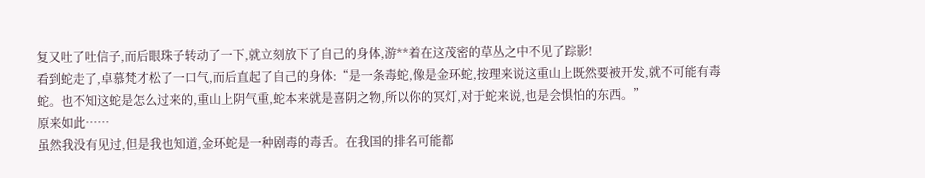复又吐了吐信子,而后眼珠子转动了一下,就立刻放下了自己的身体,游**着在这茂密的草丛之中不见了踪影!
看到蛇走了,卓慕梵才松了一口气,而后直起了自己的身体:“是一条毒蛇,像是金环蛇,按理来说这重山上既然要被开发,就不可能有毒蛇。也不知这蛇是怎么过来的,重山上阴气重,蛇本来就是喜阴之物,所以你的冥灯,对于蛇来说,也是会惧怕的东西。”
原来如此……
虽然我没有见过,但是我也知道,金环蛇是一种剧毒的毒舌。在我国的排名可能都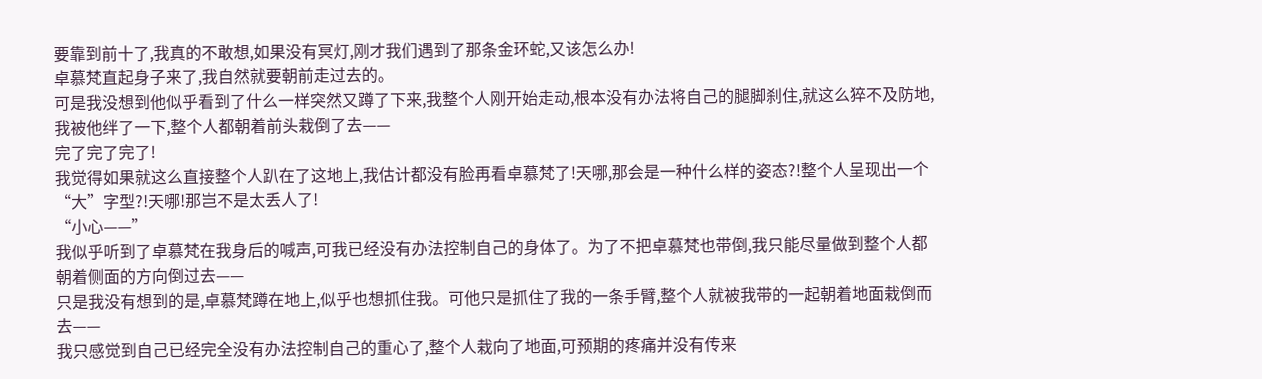要靠到前十了,我真的不敢想,如果没有冥灯,刚才我们遇到了那条金环蛇,又该怎么办!
卓慕梵直起身子来了,我自然就要朝前走过去的。
可是我没想到他似乎看到了什么一样突然又蹲了下来,我整个人刚开始走动,根本没有办法将自己的腿脚刹住,就这么猝不及防地,我被他绊了一下,整个人都朝着前头栽倒了去——
完了完了完了!
我觉得如果就这么直接整个人趴在了这地上,我估计都没有脸再看卓慕梵了!天哪,那会是一种什么样的姿态?!整个人呈现出一个“大”字型?!天哪!那岂不是太丢人了!
“小心——”
我似乎听到了卓慕梵在我身后的喊声,可我已经没有办法控制自己的身体了。为了不把卓慕梵也带倒,我只能尽量做到整个人都朝着侧面的方向倒过去——
只是我没有想到的是,卓慕梵蹲在地上,似乎也想抓住我。可他只是抓住了我的一条手臂,整个人就被我带的一起朝着地面栽倒而去——
我只感觉到自己已经完全没有办法控制自己的重心了,整个人栽向了地面,可预期的疼痛并没有传来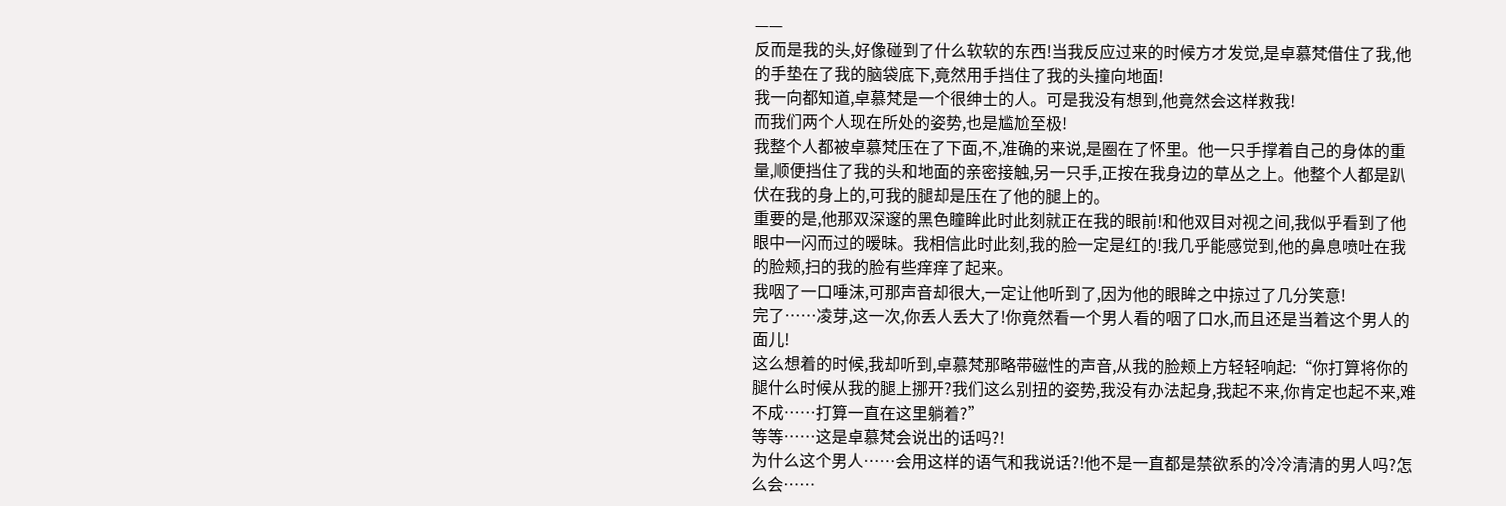——
反而是我的头,好像碰到了什么软软的东西!当我反应过来的时候方才发觉,是卓慕梵借住了我,他的手垫在了我的脑袋底下,竟然用手挡住了我的头撞向地面!
我一向都知道,卓慕梵是一个很绅士的人。可是我没有想到,他竟然会这样救我!
而我们两个人现在所处的姿势,也是尴尬至极!
我整个人都被卓慕梵压在了下面,不,准确的来说,是圈在了怀里。他一只手撑着自己的身体的重量,顺便挡住了我的头和地面的亲密接触,另一只手,正按在我身边的草丛之上。他整个人都是趴伏在我的身上的,可我的腿却是压在了他的腿上的。
重要的是,他那双深邃的黑色瞳眸此时此刻就正在我的眼前!和他双目对视之间,我似乎看到了他眼中一闪而过的暧昧。我相信此时此刻,我的脸一定是红的!我几乎能感觉到,他的鼻息喷吐在我的脸颊,扫的我的脸有些痒痒了起来。
我咽了一口唾沫,可那声音却很大,一定让他听到了,因为他的眼眸之中掠过了几分笑意!
完了……凌芽,这一次,你丢人丢大了!你竟然看一个男人看的咽了口水,而且还是当着这个男人的面儿!
这么想着的时候,我却听到,卓慕梵那略带磁性的声音,从我的脸颊上方轻轻响起:“你打算将你的腿什么时候从我的腿上挪开?我们这么别扭的姿势,我没有办法起身,我起不来,你肯定也起不来,难不成……打算一直在这里躺着?”
等等……这是卓慕梵会说出的话吗?!
为什么这个男人……会用这样的语气和我说话?!他不是一直都是禁欲系的冷冷清清的男人吗?怎么会……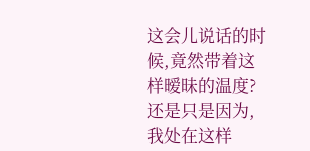这会儿说话的时候,竟然带着这样暧昧的温度?还是只是因为,我处在这样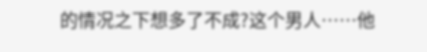的情况之下想多了不成?这个男人……他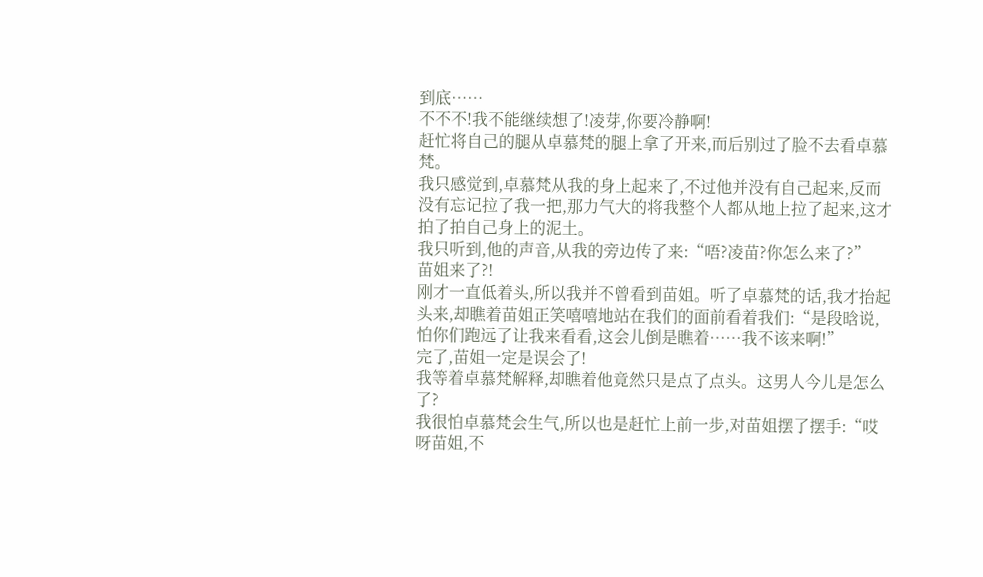到底……
不不不!我不能继续想了!凌芽,你要冷静啊!
赶忙将自己的腿从卓慕梵的腿上拿了开来,而后别过了脸不去看卓慕梵。
我只感觉到,卓慕梵从我的身上起来了,不过他并没有自己起来,反而没有忘记拉了我一把,那力气大的将我整个人都从地上拉了起来,这才拍了拍自己身上的泥土。
我只听到,他的声音,从我的旁边传了来:“唔?凌苗?你怎么来了?”
苗姐来了?!
刚才一直低着头,所以我并不曾看到苗姐。听了卓慕梵的话,我才抬起头来,却瞧着苗姐正笑嘻嘻地站在我们的面前看着我们:“是段晗说,怕你们跑远了让我来看看,这会儿倒是瞧着……我不该来啊!”
完了,苗姐一定是误会了!
我等着卓慕梵解释,却瞧着他竟然只是点了点头。这男人今儿是怎么了?
我很怕卓慕梵会生气,所以也是赶忙上前一步,对苗姐摆了摆手:“哎呀苗姐,不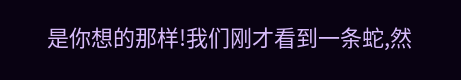是你想的那样!我们刚才看到一条蛇,然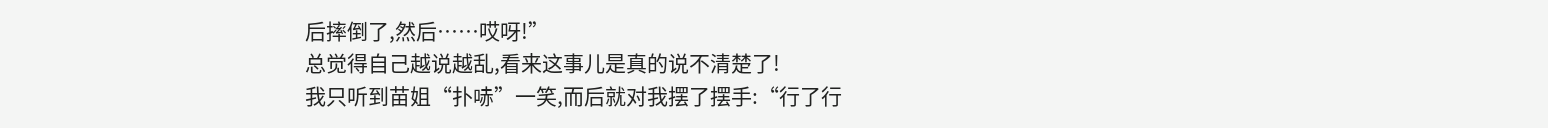后摔倒了,然后……哎呀!”
总觉得自己越说越乱,看来这事儿是真的说不清楚了!
我只听到苗姐“扑哧”一笑,而后就对我摆了摆手:“行了行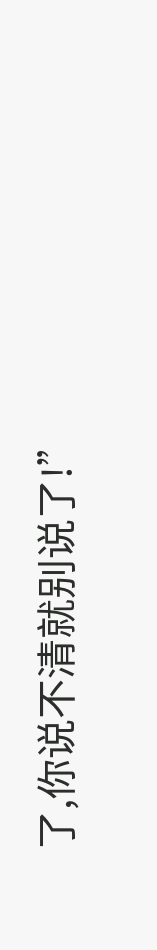了,你说不清就别说了!”